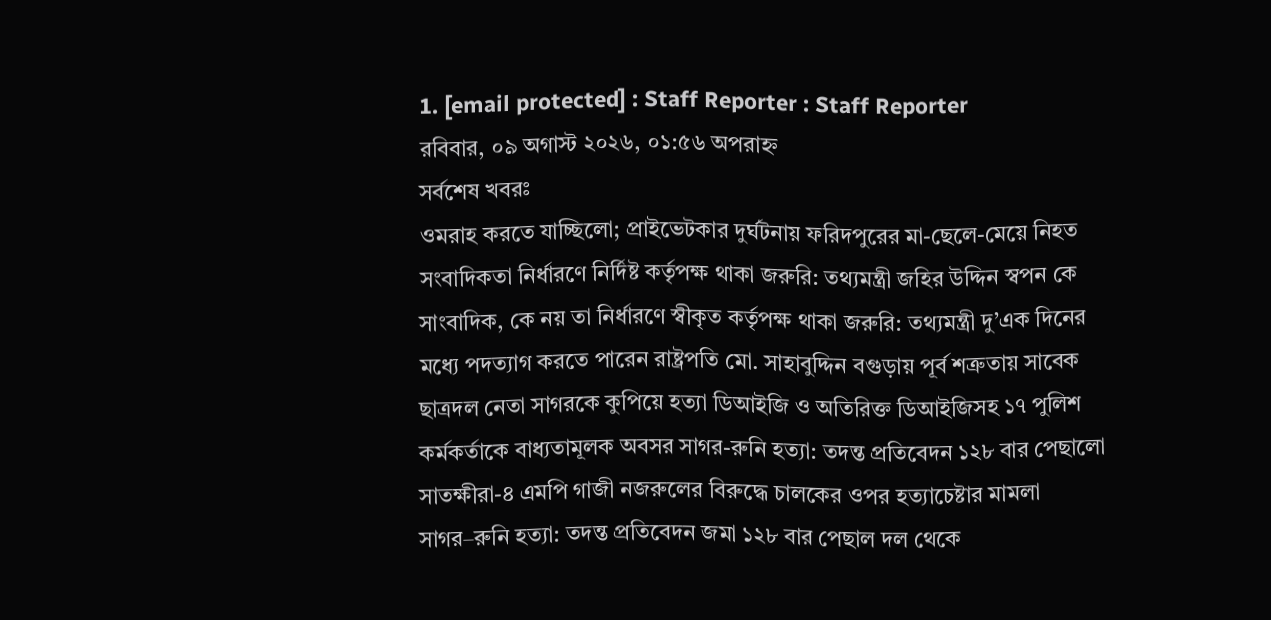1. [email protected] : Staff Reporter : Staff Reporter
রবিবার, ০৯ অগাস্ট ২০২৬, ০১:৫৬ অপরাহ্ন
সর্বশেষ খবরঃ
ওমরাহ করতে যাচ্ছিলো; প্রাইভেটকার দুর্ঘটনায় ফরিদপুরের মা-ছেলে-মেয়ে নিহত সংবাদিকতা নির্ধারণে নির্দিষ্ট কর্তৃপক্ষ থাকা জরুরি: তথ্যমন্ত্রী জহির উদ্দিন স্বপন কে সাংবাদিক, কে নয় তা নির্ধারণে স্বীকৃত কর্তৃপক্ষ থাকা জরুরি: তথ্যমন্ত্রী দু’এক দিনের মধ্যে পদত্যাগ করতে পারেন রাষ্ট্রপতি মো. সাহাবুদ্দিন বগুড়ায় পূর্ব শত্রুতায় সাবেক ছাত্রদল নেতা সাগরকে কুপিয়ে হত্যা ডিআইজি ও অতিরিক্ত ডিআইজিসহ ১৭ পুলিশ কর্মকর্তাকে বাধ্যতামূলক অবসর সাগর-রুনি হত্যা: তদন্ত প্রতিবেদন ১২৮ বার পেছালো সাতক্ষীরা-৪ এমপি গাজী নজরুলের বিরুদ্ধে চালকের ওপর হত্যাচেষ্টার মামলা সাগর–রুনি হত্যা: তদন্ত প্রতিবেদন জমা ১২৮ বার পেছাল দল থেকে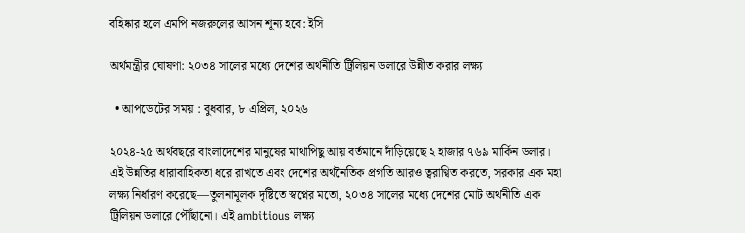বহিষ্কার হলে এমপি নজরুলের আসন শূন্য হবে: ইসি

অর্থমন্ত্রীর ঘোষণা: ২০৩৪ সালের মধ্যে দেশের অর্থনীতি ট্রিলিয়ন ডলারে উন্নীত করার লক্ষ্য

  • আপডেটের সময় : বুধবার, ৮ এপ্রিল, ২০২৬

২০২৪-২৫ অর্থবছরে বাংলাদেশের মানুষের মাথাপিছু আয় বর্তমানে দাঁড়িয়েছে ২ হাজার ৭৬৯ মার্কিন ডলার। এই উন্নতির ধারাবাহিকতা ধরে রাখতে এবং দেশের অর্থনৈতিক প্রগতি আরও ত্বরাণ্বিত করতে, সরকার এক মহা লক্ষ্য নির্ধারণ করেছে—তুলনামূলক দৃষ্টিতে স্বপ্নের মতো, ২০৩৪ সালের মধ্যে দেশের মোট অর্থনীতি এক ট্রিলিয়ন ডলারে পৌঁছানো। এই ambitious লক্ষ্য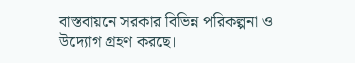বাস্তবায়নে সরকার বিভিন্ন পরিকল্পনা ও উদ্যোগ গ্রহণ করছে।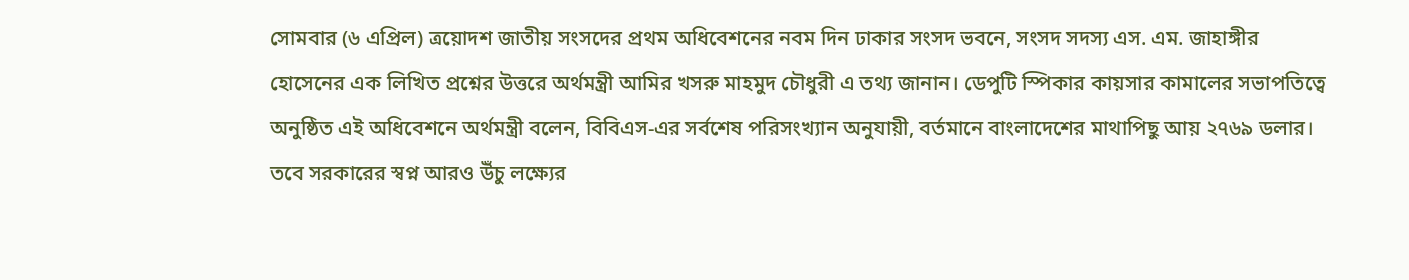সোমবার (৬ এপ্রিল) ত্রয়োদশ জাতীয় সংসদের প্রথম অধিবেশনের নবম দিন ঢাকার সংসদ ভবনে, সংসদ সদস্য এস. এম. জাহাঙ্গীর হোসেনের এক লিখিত প্রশ্নের উত্তরে অর্থমন্ত্রী আমির খসরু মাহমুদ চৌধুরী এ তথ্য জানান। ডেপুটি স্পিকার কায়সার কামালের সভাপতিত্বে অনুষ্ঠিত এই অধিবেশনে অর্থমন্ত্রী বলেন, বিবিএস-এর সর্বশেষ পরিসংখ্যান অনুযায়ী, বর্তমানে বাংলাদেশের মাথাপিছু আয় ২৭৬৯ ডলার। তবে সরকারের স্বপ্ন আরও উঁচু লক্ষ্যের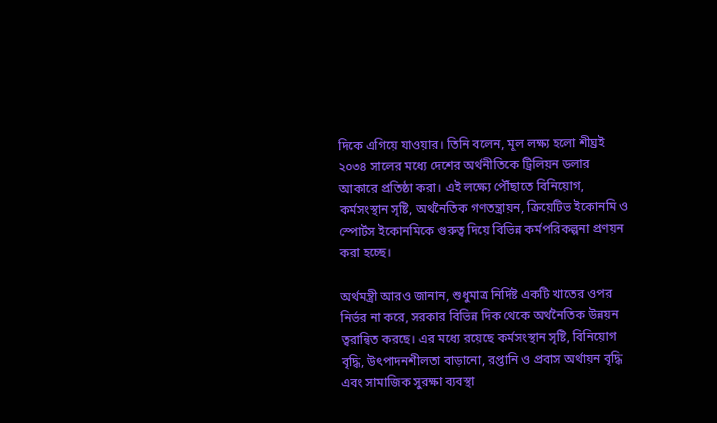দিকে এগিয়ে যাওয়ার। তিনি বলেন, মূল লক্ষ্য হলো শীঘ্রই ২০৩৪ সালের মধ্যে দেশের অর্থনীতিকে ট্রিলিয়ন ডলার আকারে প্রতিষ্ঠা করা। এই লক্ষ্যে পৌঁছাতে বিনিয়োগ, কর্মসংস্থান সৃষ্টি, অর্থনৈতিক গণতন্ত্রায়ন, ক্রিয়েটিভ ইকোনমি ও স্পোর্টস ইকোনমিকে গুরুত্ব দিয়ে বিভিন্ন কর্মপরিকল্পনা প্রণয়ন করা হচ্ছে।

অর্থমন্ত্রী আরও জানান, শুধুমাত্র নির্দিষ্ট একটি খাতের ওপর নির্ভর না করে, সরকার বিভিন্ন দিক থেকে অর্থনৈতিক উন্নয়ন ত্বরান্বিত করছে। এর মধ্যে রয়েছে কর্মসংস্থান সৃষ্টি, বিনিয়োগ বৃদ্ধি, উৎপাদনশীলতা বাড়ানো, রপ্তানি ও প্রবাস অর্থায়ন বৃদ্ধি এবং সামাজিক সুরক্ষা ব্যবস্থা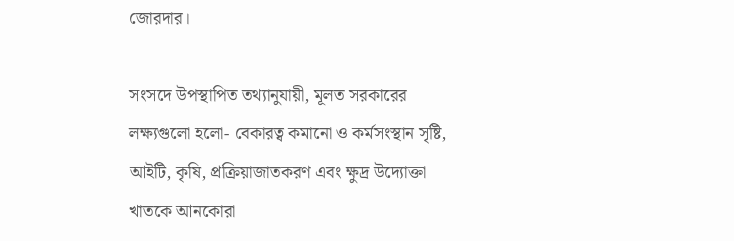জোরদার।

সংসদে উপস্থাপিত তথ্যানুযায়ী, মূলত সরকারের লক্ষ্যগুলো হলো- বেকারত্ব কমানো ও কর্মসংস্থান সৃষ্টি, আইটি, কৃষি, প্রক্রিয়াজাতকরণ এবং ক্ষুদ্র উদ্যোক্তা খাতকে আনকোরা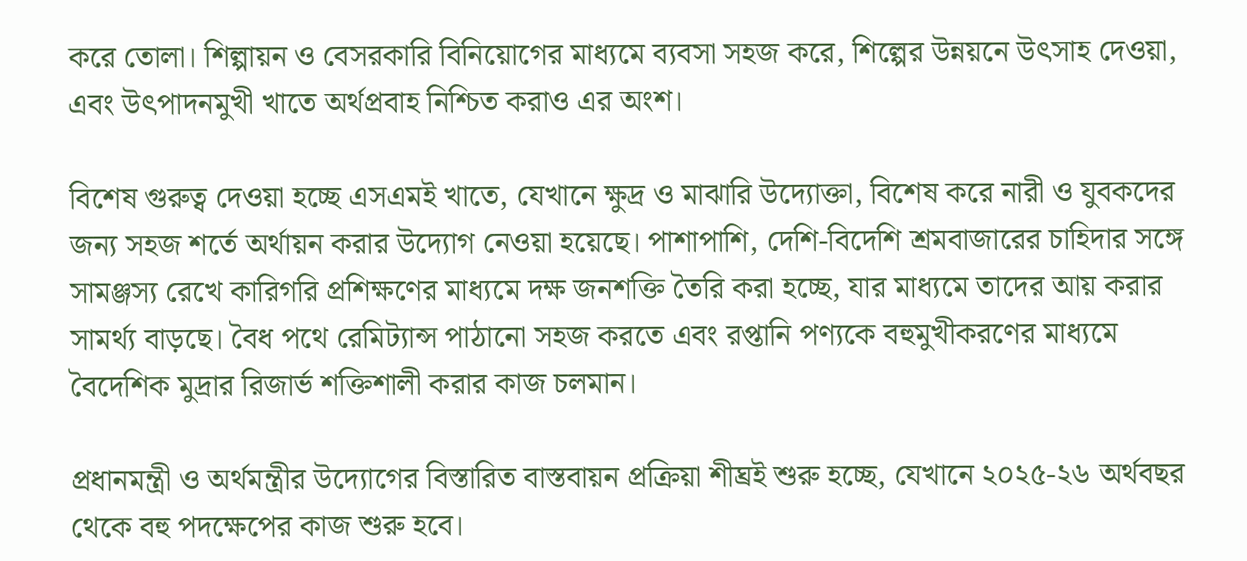করে তোলা। শিল্পায়ন ও বেসরকারি বিনিয়োগের মাধ্যমে ব্যবসা সহজ করে, শিল্পের উন্নয়নে উৎসাহ দেওয়া, এবং উৎপাদনমুখী খাতে অর্থপ্রবাহ নিশ্চিত করাও এর অংশ।

বিশেষ গুরুত্ব দেওয়া হচ্ছে এসএমই খাতে, যেখানে ক্ষুদ্র ও মাঝারি উদ্যোক্তা, বিশেষ করে নারী ও যুবকদের জন্য সহজ শর্তে অর্থায়ন করার উদ্যোগ নেওয়া হয়েছে। পাশাপাশি, দেশি-বিদেশি শ্রমবাজারের চাহিদার সঙ্গে সামঞ্জস্য রেখে কারিগরি প্রশিক্ষণের মাধ্যমে দক্ষ জনশক্তি তৈরি করা হচ্ছে, যার মাধ্যমে তাদের আয় করার সামর্থ্য বাড়ছে। বৈধ পথে রেমিট্যান্স পাঠানো সহজ করতে এবং রপ্তানি পণ্যকে বহুমুখীকরণের মাধ্যমে বৈদেশিক মুদ্রার রিজার্ভ শক্তিশালী করার কাজ চলমান।

প্রধানমন্ত্রী ও অর্থমন্ত্রীর উদ্যোগের বিস্তারিত বাস্তবায়ন প্রক্রিয়া শীঘ্রই শুরু হচ্ছে, যেখানে ২০২৫-২৬ অর্থবছর থেকে বহু পদক্ষেপের কাজ শুরু হবে।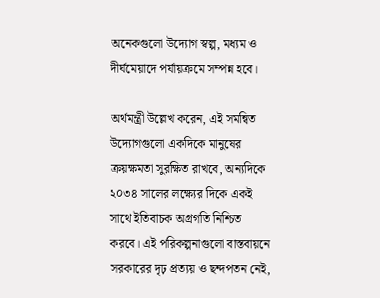অনেকগুলো উদ্যোগ স্বল্প, মধ্যম ও দীর্ঘমেয়াদে পর্যায়ক্রমে সম্পন্ন হবে।

অর্থমন্ত্রী উল্লেখ করেন, এই সমন্বিত উদ্যোগগুলো একদিকে মানুষের ক্রয়ক্ষমতা সুরক্ষিত রাখবে, অন্যদিকে ২০৩৪ সালের লক্ষ্যের দিকে একই সাথে ইতিবাচক অগ্রগতি নিশ্চিত করবে। এই পরিকল্পনাগুলো বাস্তবায়নে সরকারের দৃঢ় প্রত্যয় ও ছন্দপতন নেই,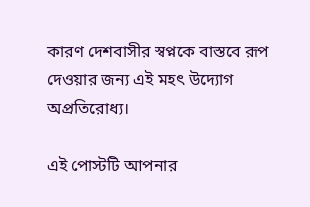কারণ দেশবাসীর স্বপ্নকে বাস্তবে রূপ দেওয়ার জন্য এই মহৎ উদ্যোগ অপ্রতিরোধ্য।

এই পোস্টটি আপনার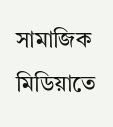সামাজিক মিডিয়াতে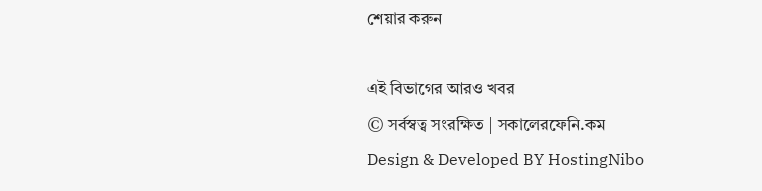শেয়ার করুন

এই বিভাগের আরও খবর
© সর্বস্বত্ব সংরক্ষিত | সকালেরফেনি.কম
Design & Developed BY HostingNibo